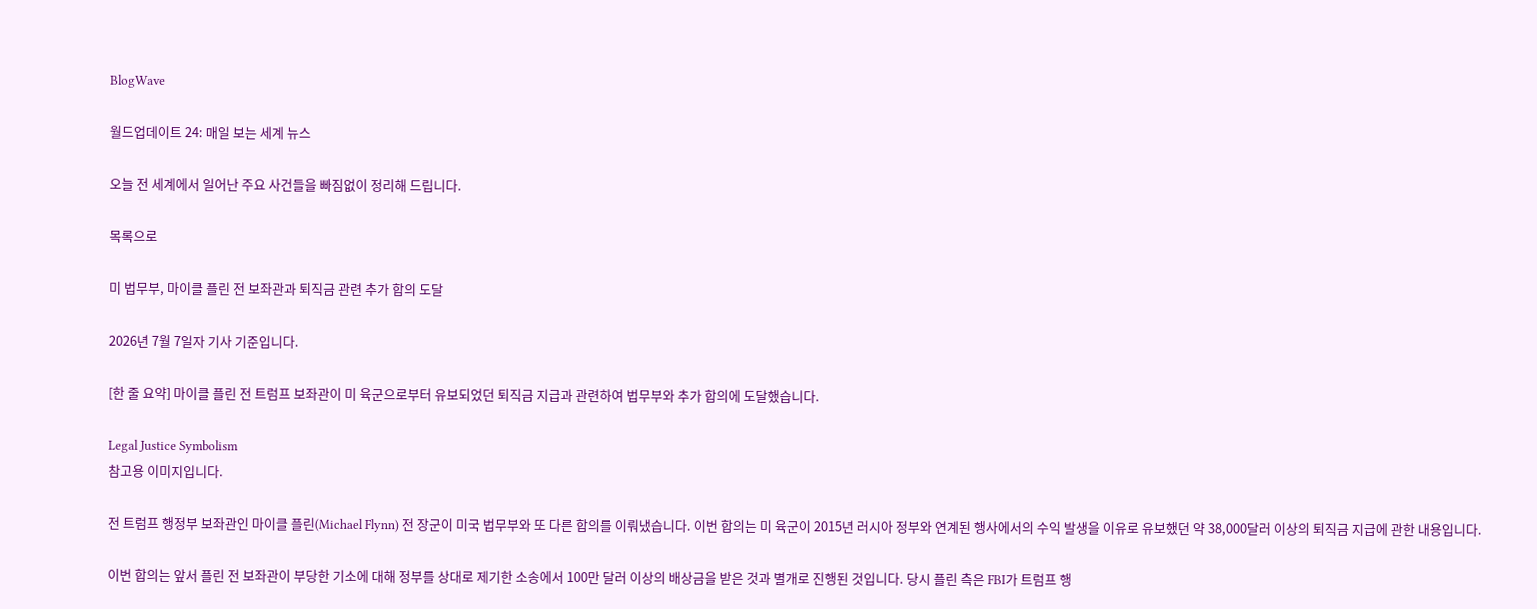BlogWave

월드업데이트 24: 매일 보는 세계 뉴스

오늘 전 세계에서 일어난 주요 사건들을 빠짐없이 정리해 드립니다.

목록으로

미 법무부, 마이클 플린 전 보좌관과 퇴직금 관련 추가 합의 도달

2026년 7월 7일자 기사 기준입니다.

[한 줄 요약] 마이클 플린 전 트럼프 보좌관이 미 육군으로부터 유보되었던 퇴직금 지급과 관련하여 법무부와 추가 합의에 도달했습니다.

Legal Justice Symbolism
참고용 이미지입니다.

전 트럼프 행정부 보좌관인 마이클 플린(Michael Flynn) 전 장군이 미국 법무부와 또 다른 합의를 이뤄냈습니다. 이번 합의는 미 육군이 2015년 러시아 정부와 연계된 행사에서의 수익 발생을 이유로 유보했던 약 38,000달러 이상의 퇴직금 지급에 관한 내용입니다.

이번 합의는 앞서 플린 전 보좌관이 부당한 기소에 대해 정부를 상대로 제기한 소송에서 100만 달러 이상의 배상금을 받은 것과 별개로 진행된 것입니다. 당시 플린 측은 FBI가 트럼프 행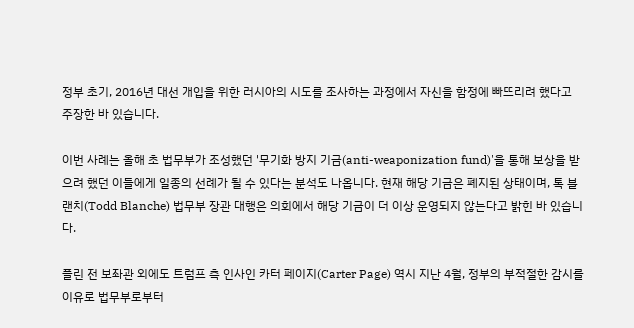정부 초기, 2016년 대선 개입을 위한 러시아의 시도를 조사하는 과정에서 자신을 함정에 빠뜨리려 했다고 주장한 바 있습니다.

이번 사례는 올해 초 법무부가 조성했던 '무기화 방지 기금(anti-weaponization fund)'을 통해 보상을 받으려 했던 이들에게 일종의 선례가 될 수 있다는 분석도 나옵니다. 현재 해당 기금은 폐지된 상태이며, 톡 블랜치(Todd Blanche) 법무부 장관 대행은 의회에서 해당 기금이 더 이상 운영되지 않는다고 밝힌 바 있습니다.

플린 전 보좌관 외에도 트럼프 측 인사인 카터 페이지(Carter Page) 역시 지난 4월, 정부의 부적절한 감시를 이유로 법무부로부터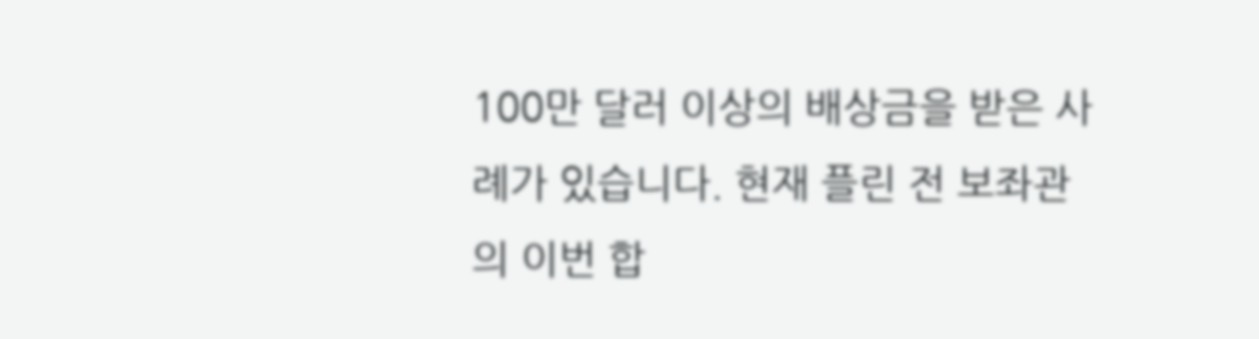100만 달러 이상의 배상금을 받은 사례가 있습니다. 현재 플린 전 보좌관의 이번 합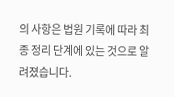의 사항은 법원 기록에 따라 최종 정리 단계에 있는 것으로 알려졌습니다.